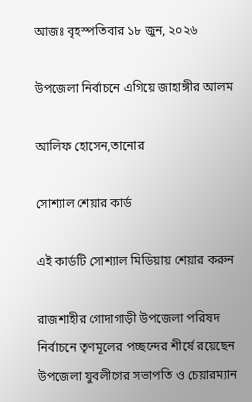আজঃ বৃহস্পতিবার ১৮ জুন, ২০২৬

উপজেলা নির্বাচনে এগিয়ে জাহাঙ্গীর আলম

আলিফ হোসেন,তানোর

সোশ্যাল শেয়ার কার্ড

এই কার্ডটি সোশ্যাল মিডিয়ায় শেয়ার করুন

রাজশাহীর গোদাগাড়ী উপজেলা পরিষদ নির্বাচনে তৃণমূলের পচ্ছন্দের শীর্ষে রয়েছেন উপজেলা যুবলীগের সভাপতি ও চেয়ারম্যান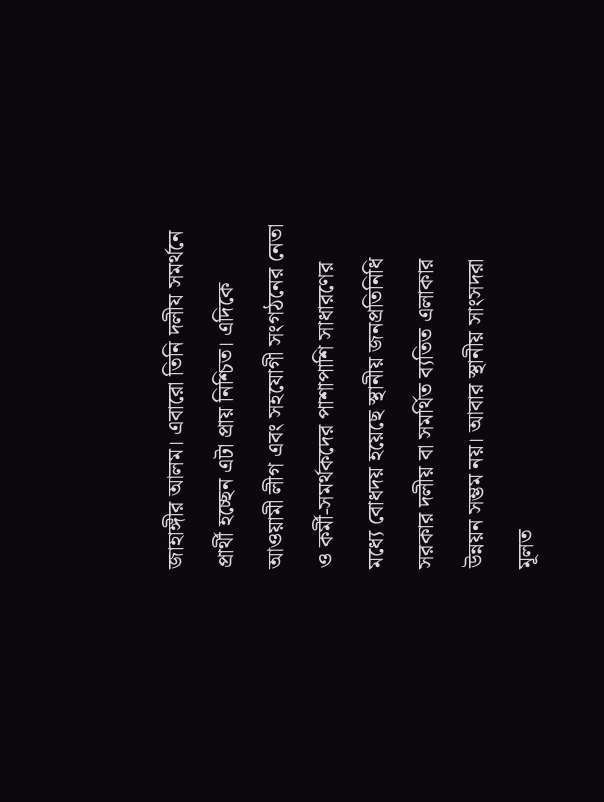জাহাঙ্গীর আলম। এবারো তিনি দলীয সমর্থনে প্রার্থী হচ্ছেন এটা প্রায় নিশ্চিত। এদিকে আওয়ামী লীগ এবং সহযোগী সংগঠনের নেতা ও কর্মী-সমর্থকদের পাশাপাশি সাধারণের মধ্যে বোধদয় হয়েছে স্থানীয় জনপ্রতিনিধি
সরকার দলীয় বা সমর্থিত ব্যতিত এলাকার উন্নয়ন সম্ভম নয়। আবার স্থানীয় সাংসদরা মূলত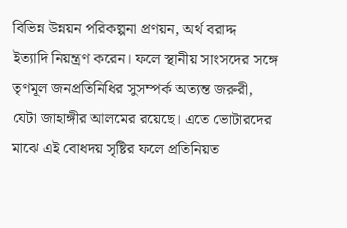বিভিন্ন উন্নয়ন পরিকল্পনা প্রণয়ন, অর্থ বরাদ্দ
ইত্যাদি নিয়ন্ত্রণ করেন। ফলে স্থানীয় সাংসদের সঙ্গে তৃণমূল জনপ্রতিনিধির সুসম্পর্ক অত্যন্ত জরুরী, যেটা জাহাঙ্গীর আলমের রয়েছে। এতে ভোটারদের মাঝে এই বোধদয় সৃষ্টির ফলে প্রতিনিয়ত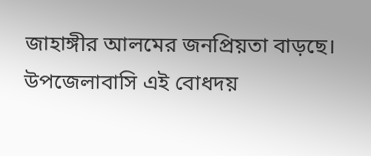জাহাঙ্গীর আলমের জনপ্রিয়তা বাড়ছে। উপজেলাবাসি এই বোধদয়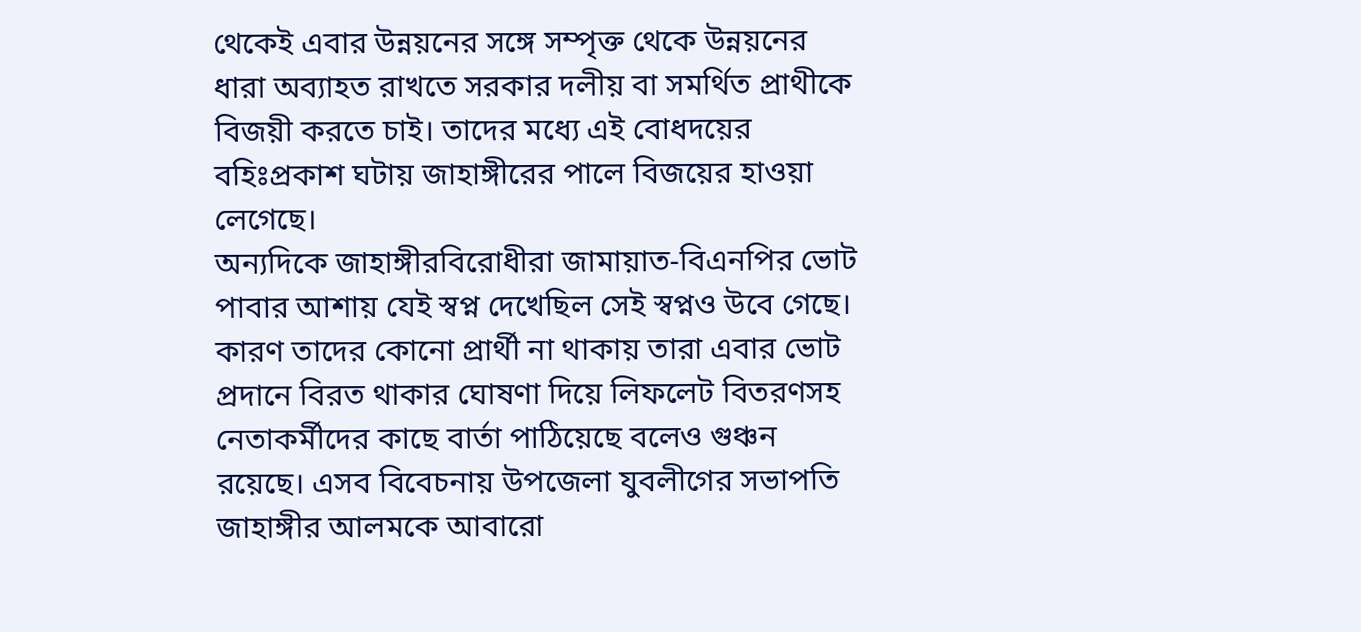থেকেই এবার উন্নয়নের সঙ্গে সম্পৃক্ত থেকে উন্নয়নের ধারা অব্যাহত রাখতে সরকার দলীয় বা সমর্থিত প্রাথীকে বিজয়ী করতে চাই। তাদের মধ্যে এই বোধদয়ের বহিঃপ্রকাশ ঘটায় জাহাঙ্গীরের পালে বিজয়ের হাওয়া লেগেছে।
অন্যদিকে জাহাঙ্গীরবিরোধীরা জামায়াত-বিএনপির ভোট পাবার আশায় যেই স্বপ্ন দেখেছিল সেই স্বপ্নও উবে গেছে।
কারণ তাদের কোনো প্রার্থী না থাকায় তারা এবার ভোট প্রদানে বিরত থাকার ঘোষণা দিয়ে লিফলেট বিতরণসহ
নেতাকর্মীদের কাছে বার্তা পাঠিয়েছে বলেও গুঞ্চন রয়েছে। এসব বিবেচনায় উপজেলা যুবলীগের সভাপতি জাহাঙ্গীর আলমকে আবারো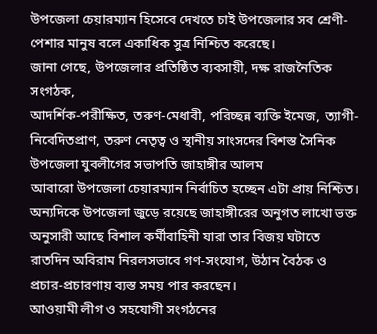উপজেলা চেয়ারম্যান হিসেবে দেখতে চাই উপজেলার সব শ্রেণী-পেশার মানুষ বলে একাধিক সুত্র নিশ্চিত করেছে।
জানা গেছে, উপজেলার প্রতিষ্ঠিত ব্যবসায়ী, দক্ষ রাজনৈতিক সংগঠক,
আদর্শিক-পরীক্ষিত, তরুণ-মেধাবী, পরিচ্ছন্ন ব্যক্তি ইমেজ, ত্যাগী-নিবেদিতপ্রাণ, তরুণ নেতৃত্ব ও স্থানীয় সাংসদের বিশস্ত সৈনিক উপজেলা যুবলীগের সভাপতি জাহাঙ্গীর আলম
আবারো উপজেলা চেয়ারম্যান নির্বাচিত হচ্ছেন এটা প্রায় নিশ্চিত। অন্যদিকে উপজেলা জুড়ে রয়েছে জাহাঙ্গীরের অনুগত লাখো ভক্ত অনুসারী আছে বিশাল কর্মীবাহিনী যারা তার বিজয় ঘটাতে রাতদিন অবিরাম নিরলসভাবে গণ-সংযোগ, উঠান বৈঠক ও প্রচার-প্রচারণায় ব্যস্ত সময় পার করছেন।
আওয়ামী লীগ ও সহযোগী সংগঠনের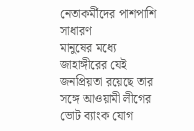নেতাকর্মীদের পাশপাশি সাধারণ
মানুষের মধ্যে জাহাঙ্গীরের যেই জনপ্রিয়তা রয়েছে তার সঙ্গে আওয়ামী লীগের ভোট ব্যাংক যোগ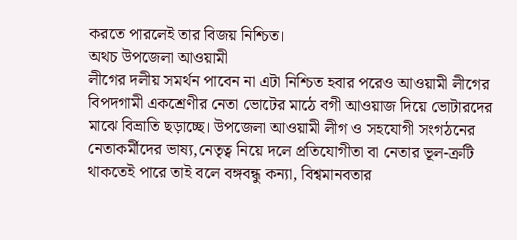করতে পারলেই তার বিজয় নিশ্চিত।
অথচ উপজেলা আওয়ামী
লীগের দলীয় সমর্থন পাবেন না এটা নিশ্চিত হবার পরেও আওয়ামী লীগের বিপদগামী একশ্রেণীর নেতা ভোটের মাঠে বগী আওয়াজ দিয়ে ভোটারদের মাঝে বিভ্রাতি ছড়াচ্ছে। উপজেলা আওয়ামী লীগ ও সহযোগী সংগঠনের নেতাকর্মীদের ভাষ্য,নেতৃত্ব নিয়ে দলে প্রতিযোগীতা বা নেতার ভূল-ক্রটি থাকতেই পারে তাই বলে বঙ্গবন্ধু কন্যা, বিশ্বমানবতার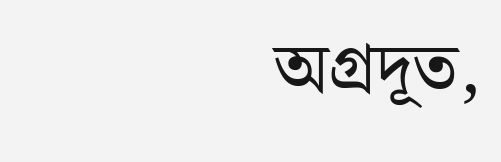অগ্রদূত,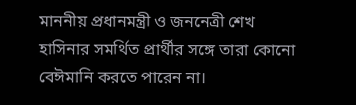মাননীয় প্রধানমন্ত্রী ও জননেত্রী শেখ হাসিনার সমর্থিত প্রার্থীর সঙ্গে তারা কোনো বেঈমানি করতে পারেন না।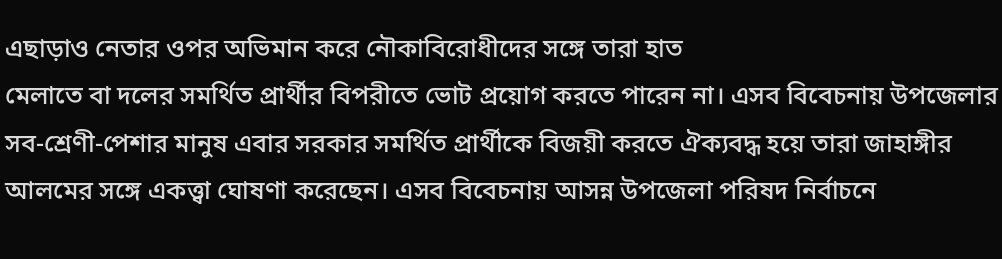এছাড়াও নেতার ওপর অভিমান করে নৌকাবিরোধীদের সঙ্গে তারা হাত
মেলাতে বা দলের সমর্থিত প্রার্থীর বিপরীতে ভোট প্রয়োগ করতে পারেন না। এসব বিবেচনায় উপজেলার সব-শ্রেণী-পেশার মানুষ এবার সরকার সমর্থিত প্রার্থীকে বিজয়ী করতে ঐক্যবদ্ধ হয়ে তারা জাহাঙ্গীর আলমের সঙ্গে একত্ত্বা ঘোষণা করেছেন। এসব বিবেচনায় আসন্ন উপজেলা পরিষদ নির্বাচনে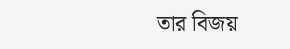তার বিজয়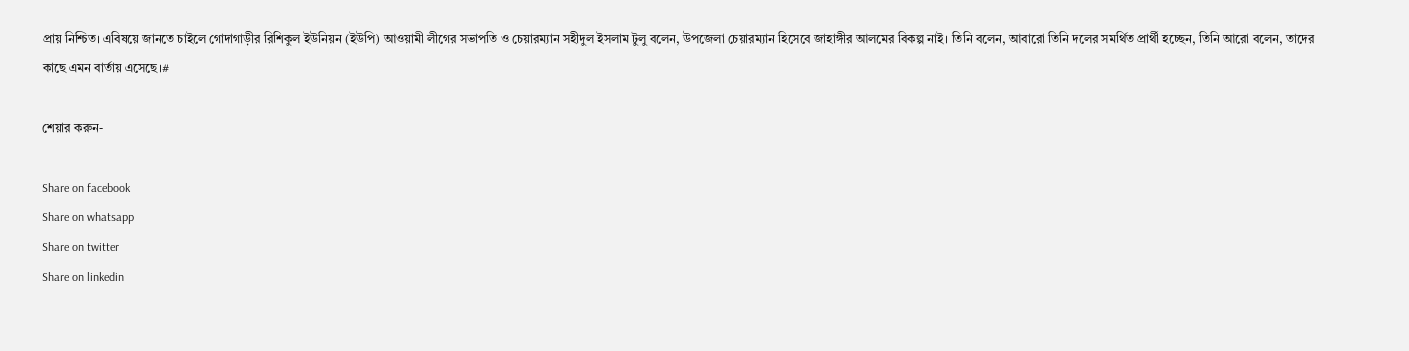প্রায় নিশ্চিত। এবিষয়ে জানতে চাইলে গোদাগাড়ীর রিশিকুল ইউনিয়ন (ইউপি) আওয়ামী লীগের সভাপতি ও চেয়ারম্যান সহীদুল ইসলাম টুলু বলেন, উপজেলা চেয়ারম্যান হিসেবে জাহাঙ্গীর আলমের বিকল্প নাই। তিনি বলেন, আবারো তিনি দলের সমর্থিত প্রার্থী হচ্ছেন, তিনি আরো বলেন, তাদের কাছে এমন বার্তায় এসেছে।#

শেয়ার করুন-

Share on facebook
Share on whatsapp
Share on twitter
Share on linkedin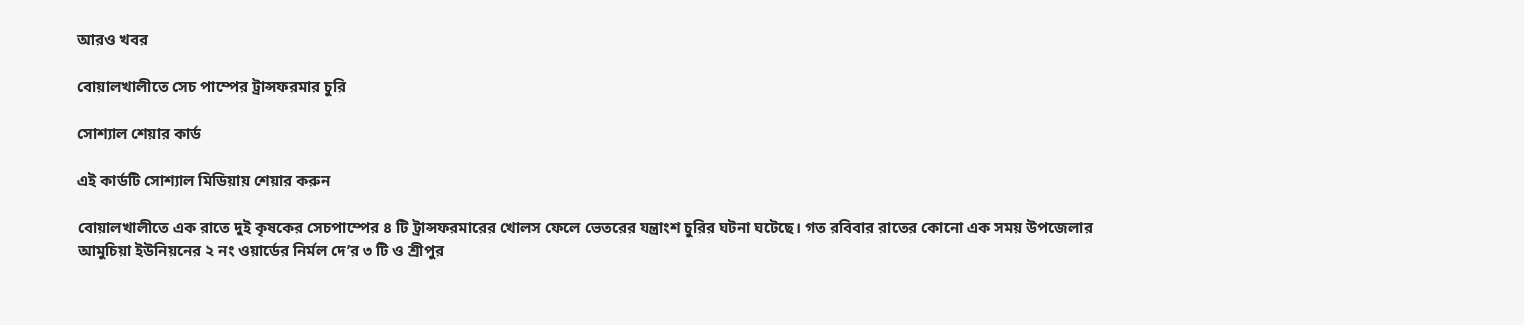আরও খবর

বোয়ালখালীতে সেচ পাম্পের ট্রান্সফরমার চুরি

সোশ্যাল শেয়ার কার্ড

এই কার্ডটি সোশ্যাল মিডিয়ায় শেয়ার করুন

বোয়ালখালীতে এক রাতে দুই কৃষকের সেচপাম্পের ৪ টি ট্রান্সফরমারের খোলস ফেলে ভেতরের যন্ত্রাংশ চুরির ঘটনা ঘটেছে। গত রবিবার রাতের কোনো এক সময় উপজেলার আমুচিয়া ইউনিয়নের ২ নং ওয়ার্ডের নির্মল দে’র ৩ টি ও শ্রীপুর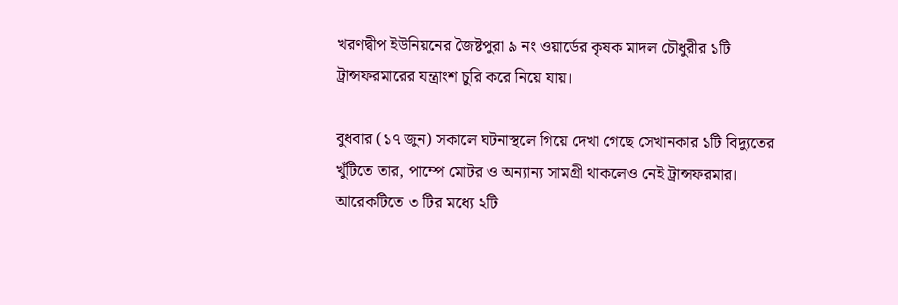খরণদ্বীপ ইউনিয়নের জৈষ্টপুরা ৯ নং ওয়ার্ডের কৃষক মাদল চৌধুরীর ১টি ট্রান্সফরমারের যন্ত্রাংশ চুরি করে নিয়ে যায়।

বুধবার (১৭ জুন) সকালে ঘটনাস্থলে গিয়ে দেখা গেছে সেখানকার ১টি বিদ্যুতের খুঁটিতে তার, পাম্পে মোটর ও অন্যান্য সামগ্রী থাকলেও নেই ট্রান্সফরমার। আরেকটিতে ৩ টির মধ্যে ২টি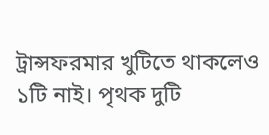ট্রান্সফরমার খুটিতে থাকলেও ১টি নাই। পৃথক দুটি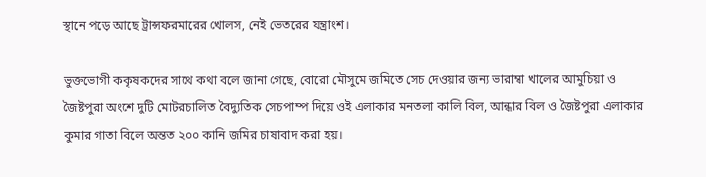স্থানে পড়ে আছে ট্রান্সফরমারের খোলস, নেই ভেতরের যন্ত্রাংশ।

ভুক্তভোগী ককৃষকদের সাথে কথা বলে জানা গেছে, বোরো মৌসুমে জমিতে সেচ দেওয়ার জন্য ভারাম্বা খালের আমুচিয়া ও জৈষ্টপুরা অংশে দুটি মোটরচালিত বৈদ্যুতিক সেচপাম্প দিয়ে ওই এলাকার মনতলা কালি বিল, আন্ধার বিল ও জৈষ্টপুরা এলাকার কুমার গাতা বিলে অন্তত ২০০ কানি জমির চাষাবাদ করা হয়।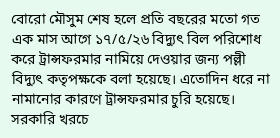বোরো মৌসুম শেষ হলে প্রতি বছরের মতো গত এক মাস আগে ১৭/৫/২৬ বিদ্যুৎ বিল পরিশোধ করে ট্রান্সফরমার নামিয়ে দেওয়ার জন্য পল্লী বিদ্যুৎ কতৃপক্ষকে বলা হয়েছে। এতোদিন ধরে না নামানোর কারণে ট্রান্সফরমার চুরি হয়েছে। সরকারি খরচে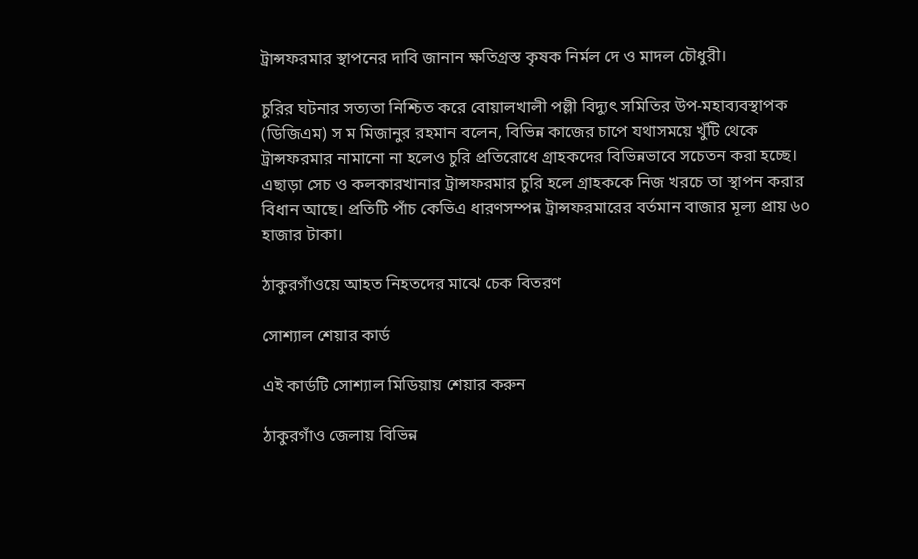ট্রান্সফরমার স্থাপনের দাবি জানান ক্ষতিগ্রস্ত কৃষক নির্মল দে ও মাদল চৌধুরী।

চুরির ঘটনার সত্যতা নিশ্চিত করে বোয়ালখালী পল্লী বিদ্যুৎ সমিতির উপ-মহাব্যবস্থাপক (ডিজিএম) স ম মিজানুর রহমান বলেন, বিভিন্ন কাজের চাপে যথাসময়ে খুঁটি থেকে ট্রান্সফরমার নামানো না হলেও চুরি প্রতিরোধে গ্রাহকদের বিভিন্নভাবে সচেতন করা হচ্ছে। এছাড়া সেচ ও কলকারখানার ট্রান্সফরমার চুরি হলে গ্রাহককে নিজ খরচে তা স্থাপন করার বিধান আছে। প্রতিটি পাঁচ কেভিএ ধারণসম্পন্ন ট্রান্সফরমারের বর্তমান বাজার মূল্য প্রায় ৬০ হাজার টাকা।

ঠাকুরগাঁওয়ে আহত নিহতদের মাঝে চেক বিতরণ

সোশ্যাল শেয়ার কার্ড

এই কার্ডটি সোশ্যাল মিডিয়ায় শেয়ার করুন

ঠাকুরগাঁও জেলায় বিভিন্ন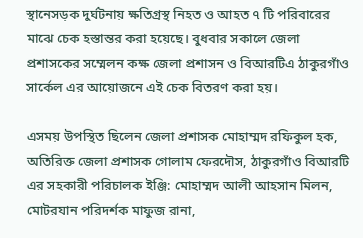স্থানেসড়ক দুর্ঘটনায় ক্ষতিগ্রস্থ নিহত ও আহত ৭ টি পরিবারের মাঝে চেক হস্তান্তর করা হয়েছে। বুধবার সকালে জেলা প্রশাসকের সম্মেলন কক্ষ জেলা প্রশাসন ও বিআরটিএ ঠাকুরগাঁও সার্কেল এর আয়োজনে এই চেক বিতরণ করা হয়।

এসময় উপস্থিত ছিলেন জেলা প্রশাসক মোহাম্মদ রফিকুল হক, অতিরিক্ত জেলা প্রশাসক গোলাম ফেরদৌস, ঠাকুরগাঁও বিআরটি এর সহকারী পরিচালক ইঞ্জি: মোহাম্মদ আলী আহসান মিলন, মোটরযান পরিদর্শক মাফুজ রানা,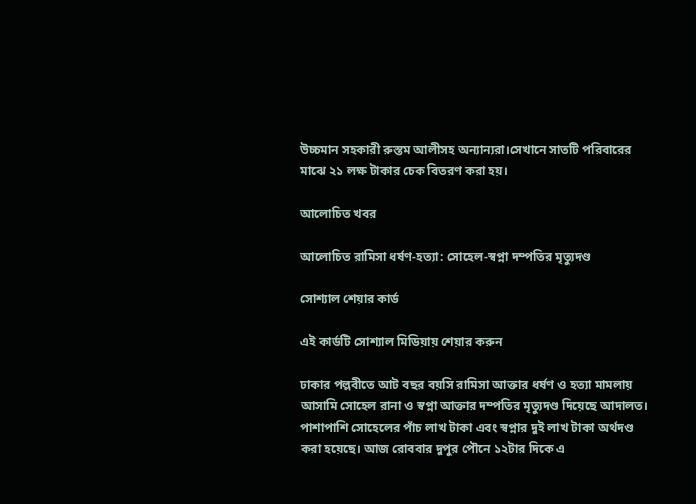উচ্চমান সহকারী রুস্তম আলীসহ অন্যান্যরা।সেখানে সাতটি পরিবারের মাঝে ২১ লক্ষ টাকার চেক বিতরণ করা হয়।

আলোচিত খবর

আলোচিত রামিসা ধর্ষণ-হত্যা: সোহেল-স্বপ্না দম্পতির মৃত্যুদণ্ড

সোশ্যাল শেয়ার কার্ড

এই কার্ডটি সোশ্যাল মিডিয়ায় শেয়ার করুন

ঢাকার পল্লবীতে আট বছর বয়সি রামিসা আক্তার ধর্ষণ ও হত্যা মামলায় আসামি সোহেল রানা ও স্বপ্না আক্তার দম্পতির মৃত্যুদণ্ড দিয়েছে আদালত। পাশাপাশি সোহেলের পাঁচ লাখ টাকা এবং স্বপ্নার দুই লাখ টাকা অর্থদণ্ড করা হয়েছে। আজ রোববার দুপুর পৌনে ১২টার দিকে এ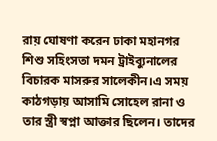রায় ঘোষণা করেন ঢাকা মহানগর শিশু সহিংসতা দমন ট্রাইব্যুনালের বিচারক মাসরুর সালেকীন।এ সময় কাঠগড়ায় আসামি সোহেল রানা ও তার স্ত্রী স্বপ্না আক্তার ছিলেন। তাদের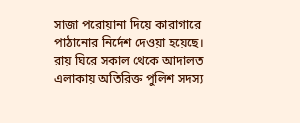সাজা পরোয়ানা দিয়ে কারাগারে পাঠানোর নির্দেশ দেওয়া হয়েছে। রায় ঘিরে সকাল থেকে আদালত এলাকায় অতিরিক্ত পুলিশ সদস্য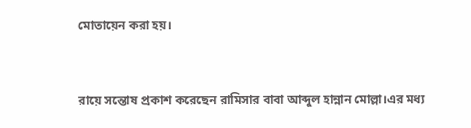মোতায়েন করা হয়।


রায়ে সন্তোষ প্রকাশ করেছেন রামিসার বাবা আব্দুল হান্নান মোল্লা।এর মধ্য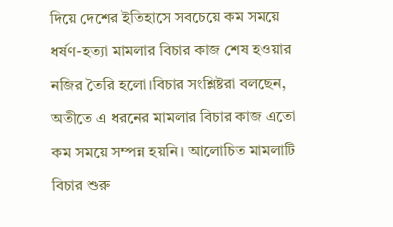দিয়ে দেশের ইতিহাসে সবচেয়ে কম সময়ে ধর্ষণ-হত্যা মামলার বিচার কাজ শেষ হওয়ার নজির তৈরি হলো।বিচার সংশ্লিষ্টরা বলছেন, অতীতে এ ধরনের মামলার বিচার কাজ এতো কম সময়ে সম্পন্ন হয়নি। আলোচিত মামলাটি বিচার শুরু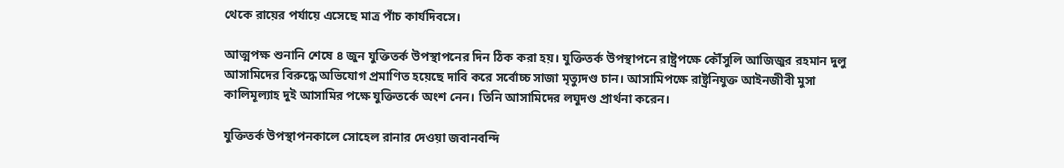থেকে রায়ের পর্যায়ে এসেছে মাত্র পাঁচ কার্যদিবসে।

আত্মপক্ষ শুনানি শেষে ৪ জুন যুক্তিতর্ক উপস্থাপনের দিন ঠিক করা হয়। যুক্তিতর্ক উপস্থাপনে রাষ্ট্রপক্ষে কৌঁসুলি আজিজুর রহমান দুলু আসামিদের বিরুদ্ধে অভিযোগ প্রমাণিত হয়েছে দাবি করে সর্বোচ্চ সাজা মৃত্যুদণ্ড চান। আসামিপক্ষে রাষ্ট্রনিযুক্ত আইনজীবী মুসা কালিমূল্যাহ দুই আসামির পক্ষে যুক্তিতর্কে অংশ নেন। তিনি আসামিদের লঘুদণ্ড প্রার্থনা করেন।

যুক্তিতর্ক উপস্থাপনকালে সোহেল রানার দেওয়া জবানবন্দি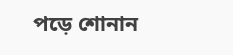পড়ে শোনান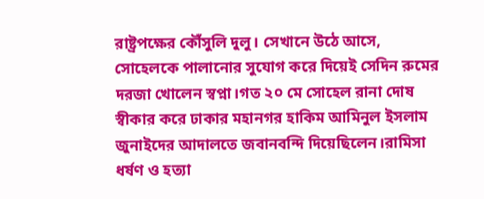রাষ্ট্রপক্ষের কৌঁসুলি দুলু। সেখানে উঠে আসে, সোহেলকে পালানোর সুযোগ করে দিয়েই সেদিন রুমের দরজা খোলেন স্বপ্না।গত ২০ মে সোহেল রানা দোষ স্বীকার করে ঢাকার মহানগর হাকিম আমিনুল ইসলাম জুনাইদের আদালতে জবানবন্দি দিয়েছিলেন।রামিসা ধর্ষণ ও হত্যা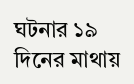ঘটনার ১৯ দিনের মাথায়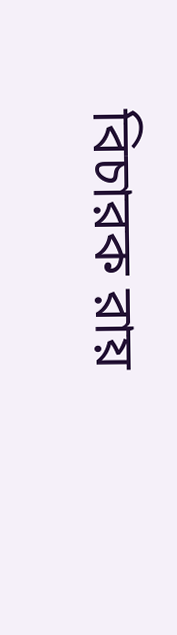বিচারক রায়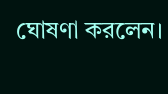ঘোষণা করলেন।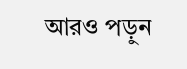আরও পড়ুন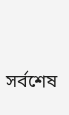সর্বশেষ